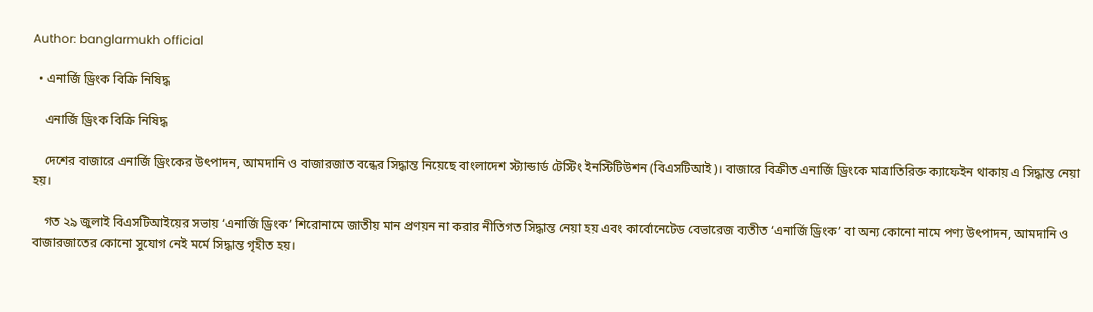Author: banglarmukh official

  • এনার্জি ড্রিংক বিক্রি নিষিদ্ধ

    এনার্জি ড্রিংক বিক্রি নিষিদ্ধ

    দেশের বাজারে এনার্জি ড্রিংকের উৎপাদন, আমদানি ও বাজারজাত বন্ধের সিদ্ধান্ত নিয়েছে বাংলাদেশ স্ট্যান্ডার্ড টেস্টিং ইনস্টিটিউশন (বিএসটিআই)। বাজারে বিক্রীত এনার্জি ড্রিংকে মাত্রাতিরিক্ত ক্যাফেইন থাকায় এ সিদ্ধান্ত নেয়া হয়।

    গত ২৯ জুলাই বিএসটিআইয়ের সভায় ‘এনার্জি ড্রিংক’ শিরোনামে জাতীয় মান প্রণয়ন না করার নীতিগত সিদ্ধান্ত নেয়া হয় এবং কার্বোনেটেড বেভারেজ ব্যতীত ‘এনার্জি ড্রিংক’ বা অন্য কোনো নামে পণ্য উৎপাদন, আমদানি ও বাজারজাতের কোনো সুযোগ নেই মর্মে সিদ্ধান্ত গৃহীত হয়।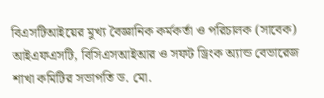বিএসটিআইয়ের মুখ্য বৈজ্ঞানিক কর্মকর্তা ও পরিচালক (সাবেক) আইএফএসটি, বিসিএসআইআর ও সফট ড্রিংক অ্যান্ড বেভারেজ শাখা কমিটির সভাপতি ড. মো.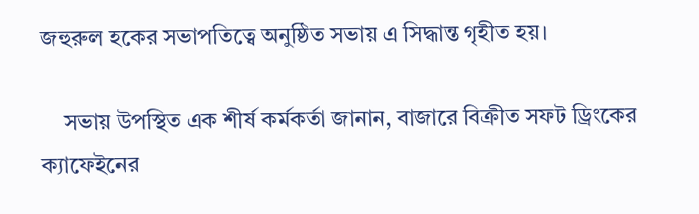জহুরুল হকের সভাপতিত্বে অনুষ্ঠিত সভায় এ সিদ্ধান্ত গৃহীত হয়।

    সভায় উপস্থিত এক শীর্ষ কর্মকর্তা জানান, বাজারে বিক্রীত সফট ড্রিংকের ক্যাফেইনের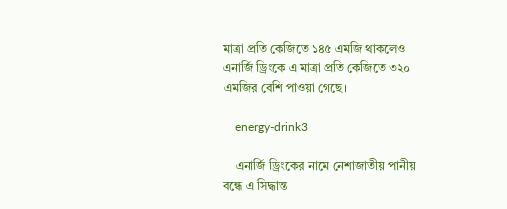মাত্রা প্রতি কেজিতে ১৪৫ এমজি থাকলেও এনার্জি ড্রিংকে এ মাত্রা প্রতি কেজিতে ৩২০ এমজির বেশি পাওয়া গেছে।

    energy-drink3

    এনার্জি ড্রিংকের নামে নেশাজাতীয় পানীয় বন্ধে এ সিদ্ধান্ত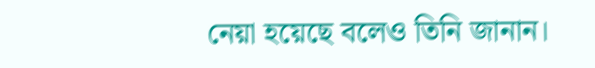নেয়া হয়েছে বলেও তিনি জানান।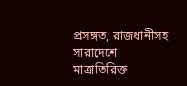প্রসঙ্গত, রাজধানীসহ সারাদেশে মাত্রাতিরিক্ত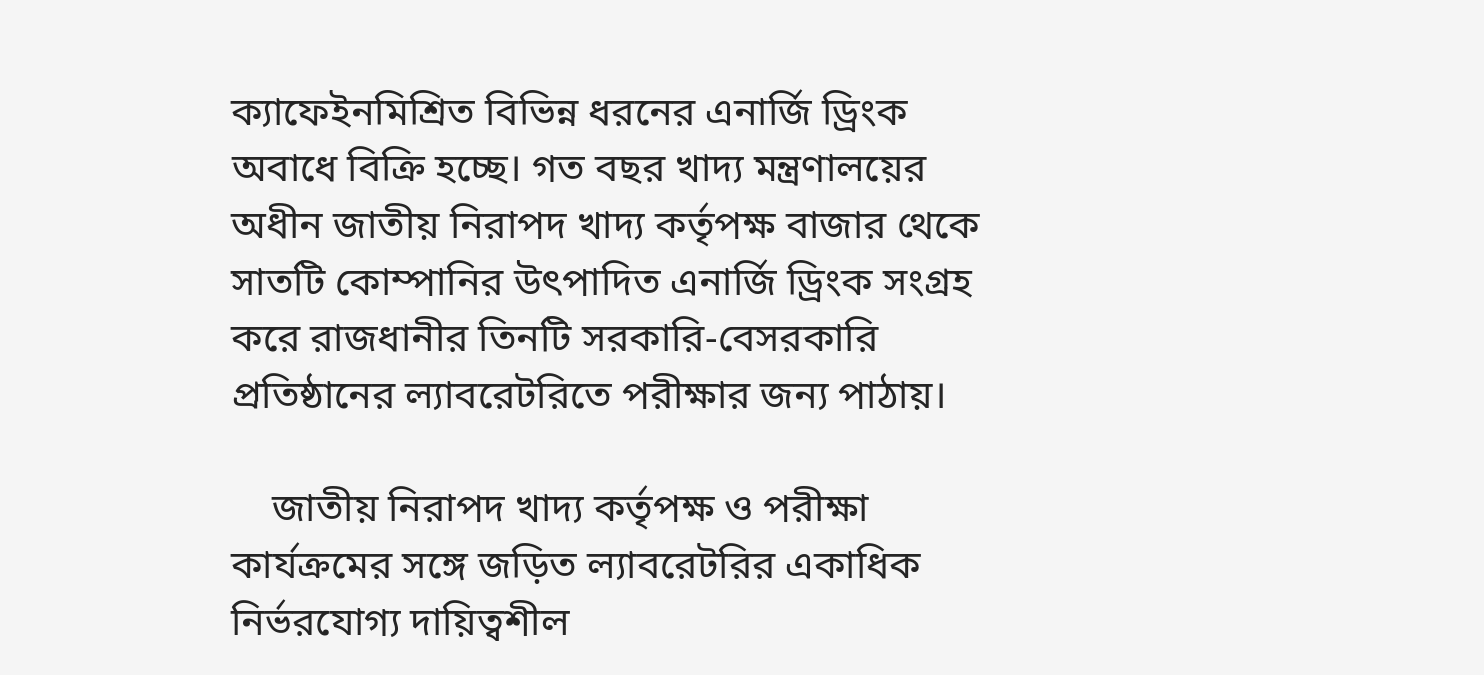ক্যাফেইনমিশ্রিত বিভিন্ন ধরনের এনার্জি ড্রিংক অবাধে বিক্রি হচ্ছে। গত বছর খাদ্য মন্ত্রণালয়ের অধীন জাতীয় নিরাপদ খাদ্য কর্তৃপক্ষ বাজার থেকে সাতটি কোম্পানির উৎপাদিত এনার্জি ড্রিংক সংগ্রহ করে রাজধানীর তিনটি সরকারি-বেসরকারি প্রতিষ্ঠানের ল্যাবরেটরিতে পরীক্ষার জন্য পাঠায়।

    জাতীয় নিরাপদ খাদ্য কর্তৃপক্ষ ও পরীক্ষা কার্যক্রমের সঙ্গে জড়িত ল্যাবরেটরির একাধিক নির্ভরযোগ্য দায়িত্বশীল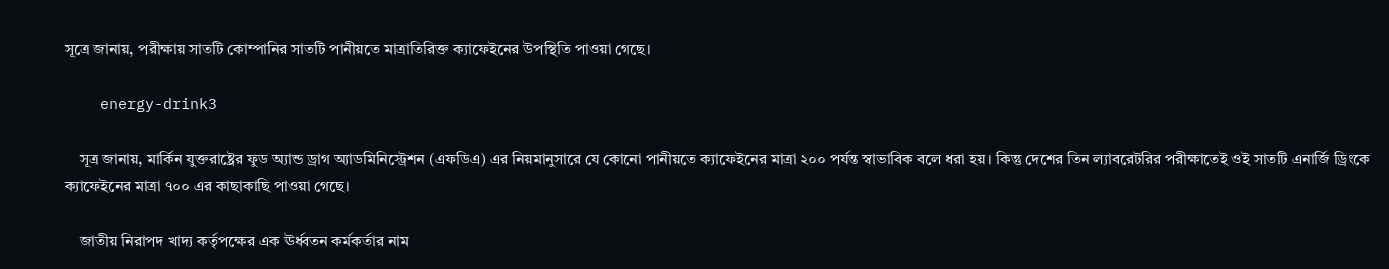সূত্রে জানায়, পরীক্ষায় সাতটি কোম্পানির সাতটি পানীয়তে মাত্রাতিরিক্ত ক্যাফেইনের উপস্থিতি পাওয়া গেছে।

    energy-drink3

    সূত্র জানায়, মার্কিন যুক্তরাষ্ট্রের ফুড অ্যান্ড ড্রাগ অ্যাডমিনিস্ট্রেশন (এফডিএ) এর নিয়মানুসারে যে কোনো পানীয়তে ক্যাফেইনের মাত্রা ২০০ পর্যন্ত স্বাভাবিক বলে ধরা হয়। কিন্তু দেশের তিন ল্যাবরেটরির পরীক্ষাতেই ওই সাতটি এনার্জি ড্রিংকে ক্যাফেইনের মাত্রা ৭০০ এর কাছাকাছি পাওয়া গেছে।

    জাতীয় নিরাপদ খাদ্য কর্তৃপক্ষের এক ঊর্ধ্বতন কর্মকর্তার নাম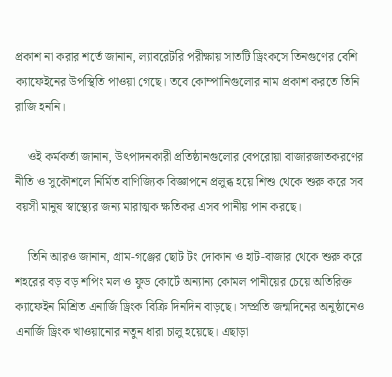প্রকাশ না করার শর্তে জানান, ল্যাবরেটরি পরীক্ষায় সাতটি ড্রিংকসে তিনগুণের বেশি ক্যাফেইনের উপস্থিতি পাওয়া গেছে। তবে কোম্পানিগুলোর নাম প্রকাশ করতে তিনি রাজি হননি।

    ওই কর্মকর্তা জানান, উৎপাদনকারী প্রতিষ্ঠানগুলোর বেপরোয়া বাজারজাতকরণের নীতি ও সুকৌশলে নির্মিত বাণিজ্যিক বিজ্ঞাপনে প্রলুব্ধ হয়ে শিশু থেকে শুরু করে সব বয়সী মানুষ স্বাস্থ্যের জন্য মারাত্মক ক্ষতিকর এসব পানীয় পান করছে।

    তিনি আরও জানান, গ্রাম-গঞ্জের ছোট টং দোকান ও হাট-বাজার থেকে শুরু করে শহরের বড় বড় শপিং মল ও ফুড কোর্টে অন্যান্য কোমল পানীয়ের চেয়ে অতিরিক্ত ক্যাফেইন মিশ্রিত এনার্জি ড্রিংক বিক্রি দিনদিন বাড়ছে। সম্প্রতি জন্মদিনের অনুষ্ঠানেও এনার্জি ড্রিংক খাওয়ানোর নতুন ধারা চালু হয়েছে। এছাড়া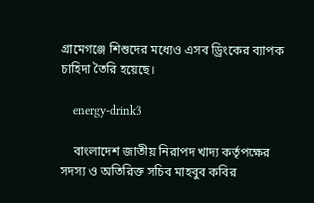গ্রামেগঞ্জে শিশুদের মধ্যেও এসব ড্রিংকের ব্যাপক চাহিদা তৈরি হয়েছে।

    energy-drink3

    বাংলাদেশ জাতীয় নিরাপদ খাদ্য কর্তৃপক্ষের সদস্য ও অতিরিক্ত সচিব মাহবুব কবির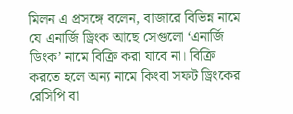মিলন এ প্রসঙ্গে বলেন, বাজারে বিভিন্ন নামে যে এনার্জি ড্রিংক আছে সেগুলো ‘এনার্জি ডিংক’ নামে বিক্রি করা যাবে না। বিক্রি করতে হলে অন্য নামে কিংবা সফট ড্রিংকের রেসিপি বা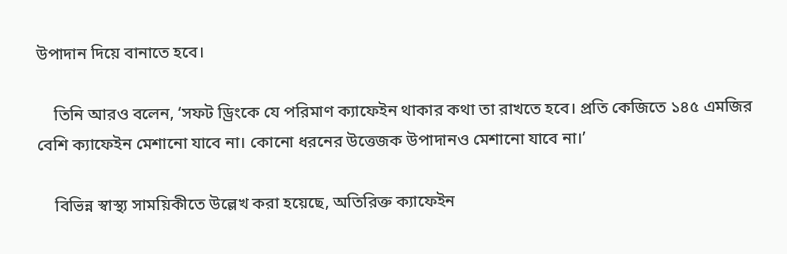উপাদান দিয়ে বানাতে হবে।

    তিনি আরও বলেন, ‘সফট ড্রিংকে যে পরিমাণ ক্যাফেইন থাকার কথা তা রাখতে হবে। প্রতি কেজিতে ১৪৫ এমজির বেশি ক্যাফেইন মেশানো যাবে না। কোনো ধরনের উত্তেজক উপাদানও মেশানো যাবে না।’

    বিভিন্ন স্বাস্থ্য সাময়িকীতে উল্লেখ করা হয়েছে, অতিরিক্ত ক্যাফেইন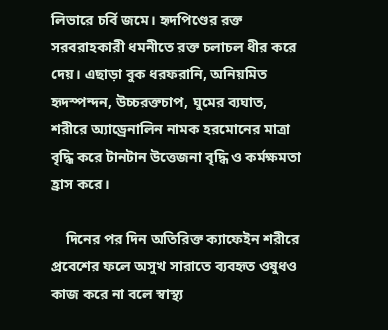লিভারে চর্বি জমে। হৃদপিণ্ডের রক্ত সরবরাহকারী ধমনীতে রক্ত চলাচল ধীর করে দেয়। এছাড়া বুক ধরফরানি, অনিয়মিত হৃদস্পন্দন, উচ্চরক্তচাপ, ঘুমের ব্যঘাত, শরীরে অ্যাড্রেনালিন নামক হরমোনের মাত্রা বৃদ্ধি করে টানটান উত্তেজনা বৃদ্ধি ও কর্মক্ষমতা হ্রাস করে।

    দিনের পর দিন অতিরিক্ত ক্যাফেইন শরীরে প্রবেশের ফলে অসুখ সারাতে ব্যবহৃত ওষুধও কাজ করে না বলে স্বাস্থ্য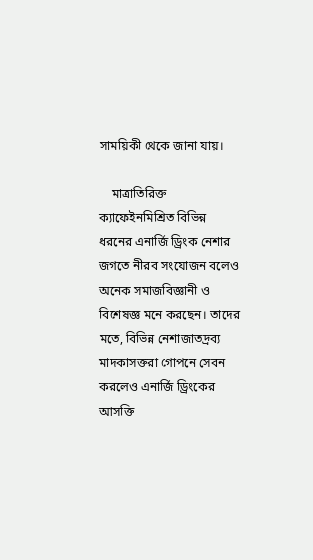সাময়িকী থেকে জানা যায়।

    মাত্রাতিরিক্ত ক্যাফেইনমিশ্রিত বিভিন্ন ধরনের এনার্জি ড্রিংক নেশার জগতে নীরব সংযোজন বলেও অনেক সমাজবিজ্ঞানী ও বিশেষজ্ঞ মনে করছেন। তাদের মতে, বিভিন্ন নেশাজাতদ্রব্য মাদকাসক্তরা গোপনে সেবন করলেও এনার্জি ড্রিংকের আসক্তি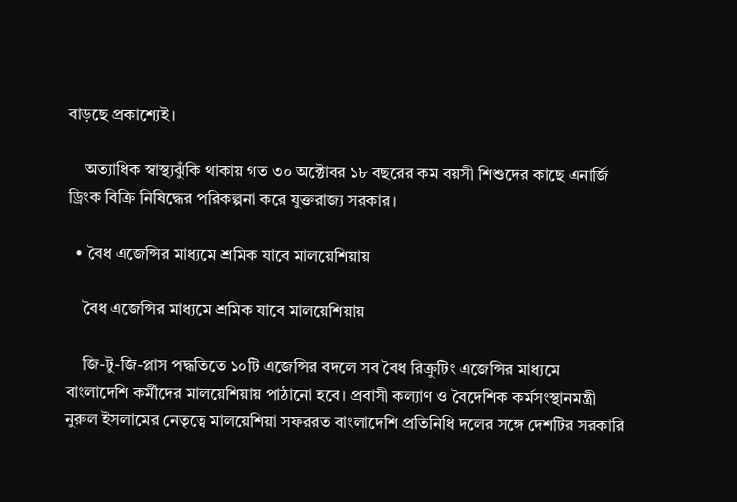বাড়ছে প্রকাশ্যেই।

    অত্যাধিক স্বাস্থ্যঝুঁকি থাকায় গত ৩০ অক্টোবর ১৮ বছরের কম বয়সী শিশুদের কাছে এনার্জি ড্রিংক বিক্রি নিষিদ্ধের পরিকল্পনা করে যুক্তরাজ্য সরকার।

  • বৈধ এজেন্সির মাধ্যমে শ্রমিক যাবে মালয়েশিয়ায়

    বৈধ এজেন্সির মাধ্যমে শ্রমিক যাবে মালয়েশিয়ায়

    জি-টু-জি-প্লাস পদ্ধতিতে ১০টি এজেন্সির বদলে সব বৈধ রিক্রুটিং এজেন্সির মাধ্যমে বাংলাদেশি কর্মীদের মালয়েশিয়ায় পাঠানো হবে। প্রবাসী কল্যাণ ও বৈদেশিক কর্মসংস্থানমন্ত্রী নুরুল ইসলামের নেতৃত্বে মালয়েশিয়া সফররত বাংলাদেশি প্রতিনিধি দলের সঙ্গে দেশটির সরকারি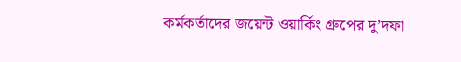কর্মকর্তাদের জয়েন্ট ওয়ার্কিং গ্রুপের দু’দফা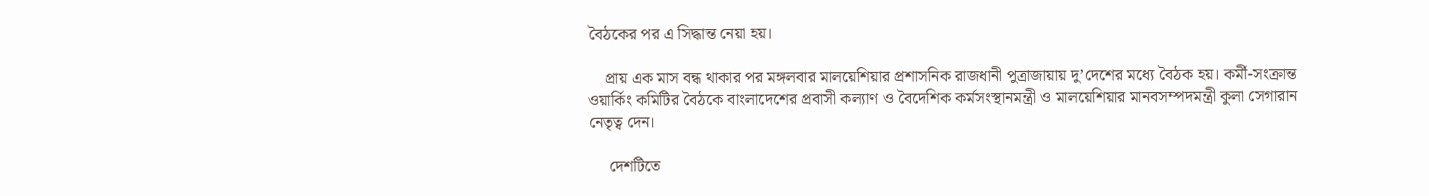বৈঠকের পর এ সিদ্ধান্ত নেয়া হয়।

    প্রায় এক মাস বন্ধ থাকার পর মঙ্গলবার মালয়েশিয়ার প্রশাসনিক রাজধানী পুত্রাজায়ায় দু’দেশের মধ্যে বৈঠক হয়। কর্মী-সংক্রান্ত ওয়ার্কিং কমিটির বৈঠকে বাংলাদেশের প্রবাসী কল্যাণ ও বৈদেশিক কর্মসংস্থানমন্ত্রী ও মালয়েশিয়ার মানবসম্পদমন্ত্রী কুলা সেগারান নেতৃত্ব দেন।

     দেশটিতে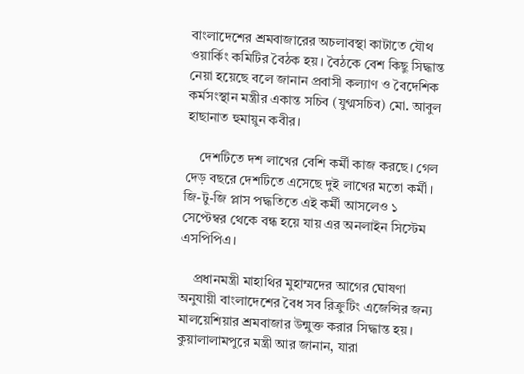বাংলাদেশের শ্রমবাজারের অচলাবস্থা কাটাতে যৌথ ওয়ার্কিং কমিটির বৈঠক হয়। বৈঠকে বেশ কিছু সিদ্ধান্ত নেয়া হয়েছে বলে জানান প্রবাসী কল্যাণ ও বৈদেশিক কর্মসংস্থান মন্ত্রীর একান্ত সচিব (যুগ্মসচিব) মো. আবুল হাছানাত হুমায়ুন কবীর।

    দেশটিতে দশ লাখের বেশি কর্মী কাজ করছে। গেল দেড় বছরে দেশটিতে এসেছে দুই লাখের মতো কর্মী। জি-টু-জি প্লাস পদ্ধতিতে এই কর্মী আসলেও ১ সেপ্টেম্বর থেকে বন্ধ হয়ে যায় এর অনলাইন সিস্টেম এসপিপিএ।

    প্রধানমন্ত্রী মাহাথির মুহাম্মদের আগের ঘোষণা অনুযায়ী বাংলাদেশের বৈধ সব রিক্রুটিং এজেন্সির জন্য মালয়েশিয়ার শ্রমবাজার উন্মুক্ত করার সিদ্ধান্ত হয়। কুয়ালালামপুরে মন্ত্রী আর জানান, যারা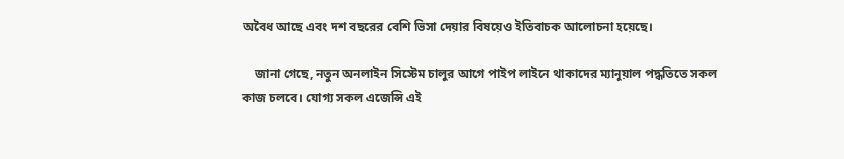অবৈধ আছে এবং দশ বছরের বেশি ভিসা দেয়ার বিষয়েও ইতিবাচক আলোচনা হয়েছে।

    জানা গেছে, নতুন অনলাইন সিস্টেম চালুর আগে পাইপ লাইনে থাকাদের ম্যানুয়াল পদ্ধতিতে সকল কাজ চলবে। যোগ্য সকল এজেন্সি এই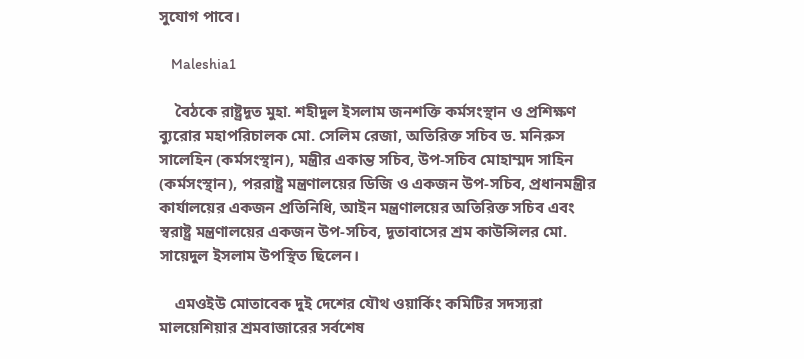সুযোগ পাবে।

    Maleshia1

    বৈঠকে রাষ্ট্রদূত মুহা. শহীদুল ইসলাম জনশক্তি কর্মসংস্থান ও প্রশিক্ষণ ব্যুরোর মহাপরিচালক মো. সেলিম রেজা, অতিরিক্ত সচিব ড. মনিরুস সালেহিন (কর্মসংস্থান), মন্ত্রীর একান্ত সচিব, উপ-সচিব মোহাম্মদ সাহিন (কর্মসংস্থান), পররাষ্ট্র মন্ত্রণালয়ের ডিজি ও একজন উপ-সচিব, প্রধানমন্ত্রীর কার্যালয়ের একজন প্রতিনিধি, আইন মন্ত্রণালয়ের অতিরিক্ত সচিব এবং স্বরাষ্ট্র মন্ত্রণালয়ের একজন উপ-সচিব, দূতাবাসের শ্রম কাউন্সিলর মো. সায়েদুল ইসলাম উপস্থিত ছিলেন।

    এমওইউ মোতাবেক দুই দেশের যৌথ ওয়ার্কিং কমিটির সদস্যরা মালয়েশিয়ার শ্রমবাজারের সর্বশেষ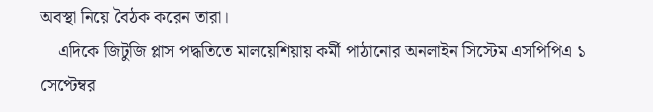অবস্থা নিয়ে বৈঠক করেন তারা।
    এদিকে জিটুজি প্লাস পদ্ধতিতে মালয়েশিয়ায় কর্মী পাঠানোর অনলাইন সিস্টেম এসপিপিএ ১ সেপ্টেম্বর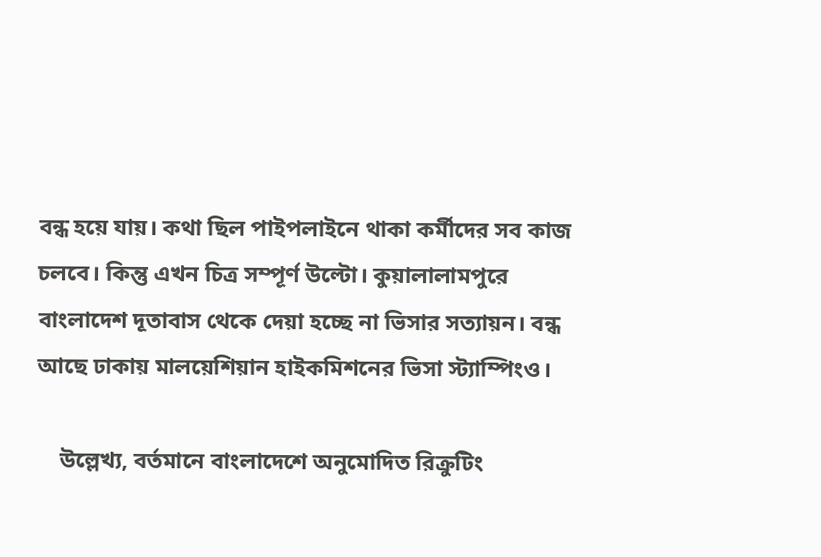বন্ধ হয়ে যায়। কথা ছিল পাইপলাইনে থাকা কর্মীদের সব কাজ চলবে। কিন্তু এখন চিত্র সম্পূর্ণ উল্টো। কুয়ালালামপুরে বাংলাদেশ দূতাবাস থেকে দেয়া হচ্ছে না ভিসার সত্যায়ন। বন্ধ আছে ঢাকায় মালয়েশিয়ান হাইকমিশনের ভিসা স্ট্যাম্পিংও।

    উল্লেখ্য, বর্তমানে বাংলাদেশে অনুমোদিত রিক্রুটিং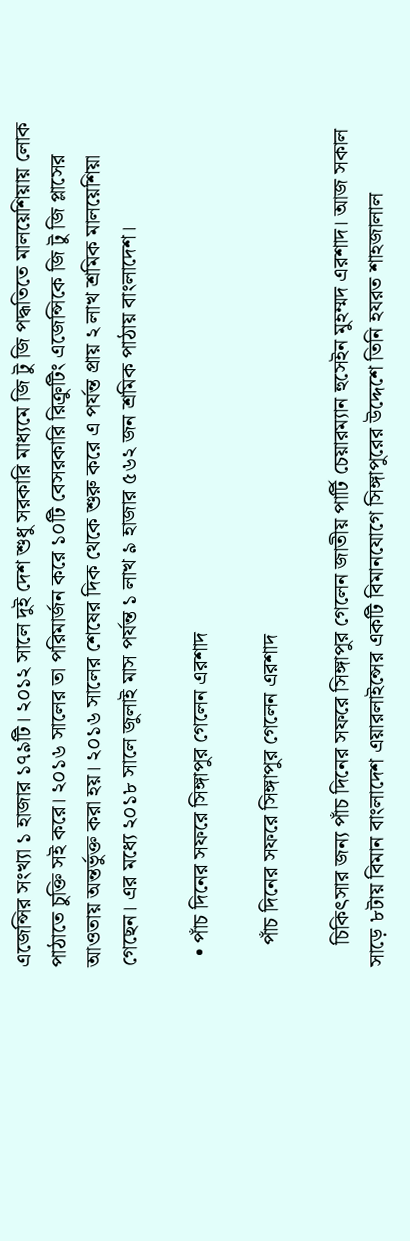এজেন্সির সংখ্যা ১ হাজার ১৭৯টি। ২০১২ সালে দুই দেশ শুধু সরকারি মাধ্যমে জি টু জি পদ্ধতিতে মালয়েশিয়ায় লোক পাঠাতে চুক্তি সই করে। ২০১৬ সালের তা পরিমার্জন করে ১০টি বেসরকারি রিক্রুটিং এজেন্সিকে জি টু জি প্লাসের আওতায় অন্তর্ভুক্ত করা হয়। ২০১৬ সালের শেষের দিক থেকে শুরু করে এ পর্যন্ত প্রায় ২ লাখ শ্রমিক মালয়েশিয়া গেছেন। এর মধ্যে ২০১৮ সালে জুলাই মাস পর্যন্ত ১ লাখ ৯ হাজার ৫৬২ জন শ্রমিক পাঠায় বাংলাদেশ।

  • পাঁচ দিনের সফরে সিঙ্গাপুর গেলেন এরশাদ

    পাঁচ দিনের সফরে সিঙ্গাপুর গেলেন এরশাদ

    চিকিৎসার জন্য পাঁচ দিনের সফরে সিঙ্গাপুর গেলেন জাতীয় পার্টি চেয়ারম্যান হুসেইন মুহম্মদ এরশাদ। আজ সকাল সাড়ে ৮টায় বিমান বাংলাদেশ এয়ারলাইন্সের একটি বিমানযোগে সিঙ্গাপুরের উদ্দেশে তিনি হযরত শাহজালাল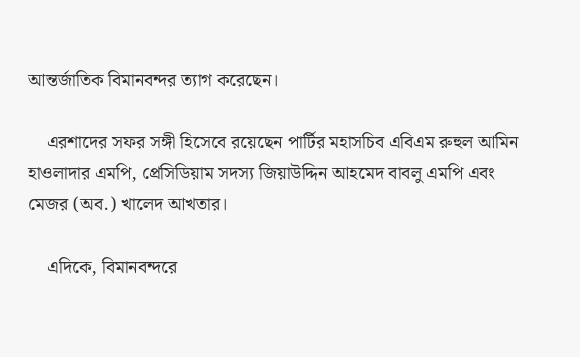আন্তর্জাতিক বিমানবন্দর ত্যাগ করেছেন।

    এরশাদের সফর সঙ্গী হিসেবে রয়েছেন পার্টির মহাসচিব এবিএম রুহুল আমিন হাওলাদার এমপি, প্রেসিডিয়াম সদস্য জিয়াউদ্দিন আহমেদ বাবলু এমপি এবং মেজর (অব.) খালেদ আখতার।

    এদিকে, বিমানবন্দরে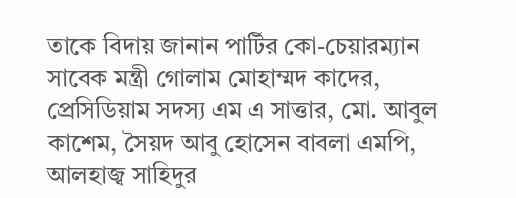তাকে বিদায় জানান পার্টির কো-চেয়ারম্যান সাবেক মন্ত্রী গোলাম মোহাম্মদ কাদের, প্রেসিডিয়াম সদস্য এম এ সাত্তার, মো. আবুল কাশেম, সৈয়দ আবু হোসেন বাবলা এমপি, আলহাজ্ব সাহিদুর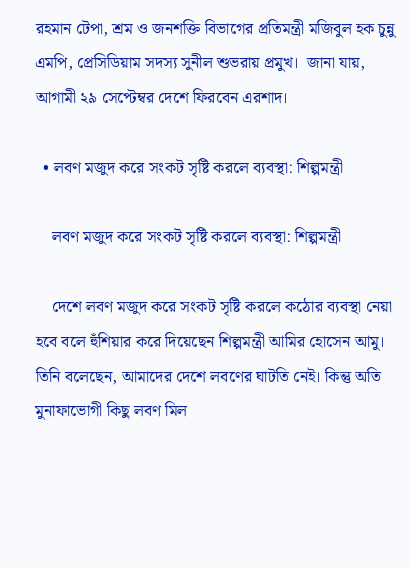রহমান টেপা, শ্রম ও জনশক্তি বিভাগের প্রতিমন্ত্রী মজিবুল হক চুন্নু এমপি, প্রেসিডিয়াম সদস্য সুনীল শুভরায় প্রমুখ।  জানা যায়, আগামী ২৯ সেপ্টেম্বর দেশে ফিরবেন এরশাদ।

  • লবণ মজুদ করে সংকট সৃষ্টি করলে ব্যবস্থা: শিল্পমন্ত্রী

    লবণ মজুদ করে সংকট সৃষ্টি করলে ব্যবস্থা: শিল্পমন্ত্রী

    দেশে লবণ মজুদ করে সংকট সৃষ্টি করলে কঠোর ব্যবস্থা নেয়া হবে বলে হুঁশিয়ার করে দিয়েছেন শিল্পমন্ত্রী আমির হোসেন আমু। তিনি বলেছেন, আমাদের দেশে লবণের ঘাটতি নেই। কিন্তু অতি মুনাফাভোগী কিছু লবণ মিল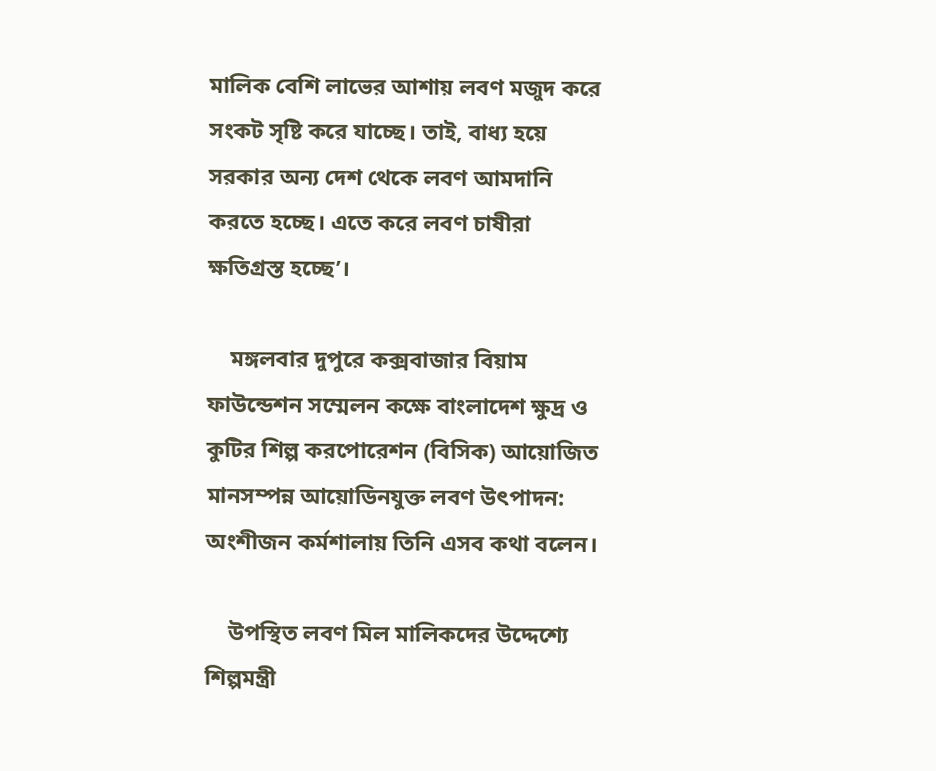মালিক বেশি লাভের আশায় লবণ মজুদ করে সংকট সৃষ্টি করে যাচ্ছে। তাই, বাধ্য হয়ে সরকার অন্য দেশ থেকে লবণ আমদানি করতে হচ্ছে। এতে করে লবণ চাষীরা ক্ষতিগ্রস্ত হচ্ছে’।

    মঙ্গলবার দুপুরে কক্সবাজার বিয়াম ফাউন্ডেশন সম্মেলন কক্ষে বাংলাদেশ ক্ষুদ্র ও কুটির শিল্প করপোরেশন (বিসিক) আয়োজিত মানসম্পন্ন আয়োডিনযুক্ত লবণ উৎপাদন: অংশীজন কর্মশালায় তিনি এসব কথা বলেন।

    উপস্থিত লবণ মিল মালিকদের উদ্দেশ্যে শিল্পমন্ত্রী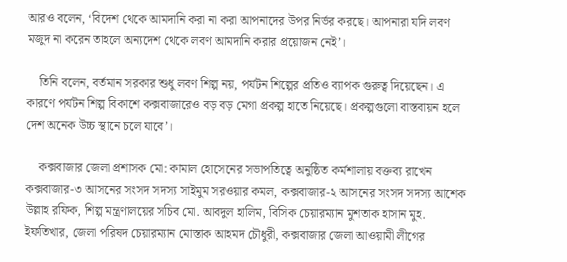আরও বলেন, ‘বিদেশ থেকে আমদানি করা না করা আপনাদের উপর নির্ভর করছে। আপনারা যদি লবণ মজুদ না করেন তাহলে অন্যদেশ থেকে লবণ আমদানি করার প্রয়োজন নেই’।

    তিনি বলেন, বর্তমান সরকার শুধু লবণ শিল্প নয়, পর্যটন শিল্পের প্রতিও ব্যাপক গুরুত্ব দিয়েছেন। এ কারণে পর্যটন শিল্প বিকাশে কক্সবাজারেও বড় বড় মেগা প্রকল্প হাতে নিয়েছে। প্রকল্পগুলো বাস্তবায়ন হলে দেশ অনেক উচ্চ স্থানে চলে যাবে’।

    কক্সবাজার জেলা প্রশাসক মো: কামাল হোসেনের সভাপতিত্বে অনুষ্ঠিত কর্মশালায় বক্তব্য রাখেন কক্সবাজার-৩ আসনের সংসদ সদস্য সাইমুম সরওয়ার কমল, কক্সবাজার-২ আসনের সংসদ সদস্য আশেক উল্লাহ রফিক, শিল্প মন্ত্রণালয়ের সচিব মো. আবদুল হালিম, বিসিক চেয়ারম্যান মুশতাক হাসান মুহ. ইফতিখার, জেলা পরিষদ চেয়ারম্যান মোস্তাক আহমদ চৌধুরী, কক্সবাজার জেলা আওয়ামী লীগের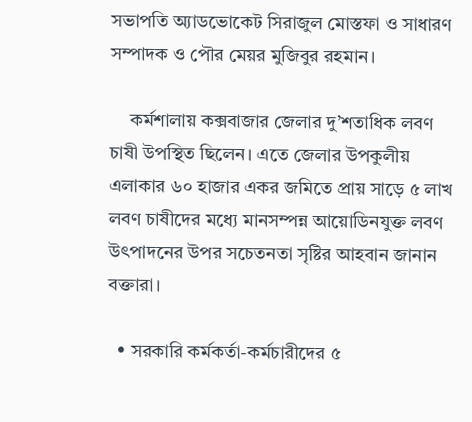সভাপতি অ্যাডভোকেট সিরাজুল মোস্তফা ও সাধারণ সম্পাদক ও পৌর মেয়র মুজিবুর রহমান।

    কর্মশালায় কক্সবাজার জেলার দু’শতাধিক লবণ চাষী উপস্থিত ছিলেন। এতে জেলার উপকুলীয় এলাকার ৬০ হাজার একর জমিতে প্রায় সাড়ে ৫ লাখ লবণ চাষীদের মধ্যে মানসম্পন্ন আয়োডিনযুক্ত লবণ উৎপাদনের উপর সচেতনতা সৃষ্টির আহবান জানান বক্তারা।

  • সরকারি কর্মকর্তা-কর্মচারীদের ৫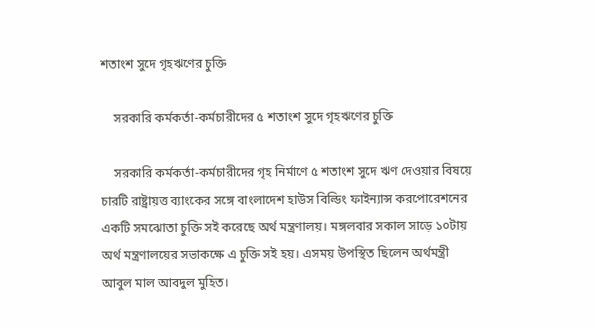শতাংশ সুদে গৃহঋণের চুক্তি

    সরকারি কর্মকর্তা-কর্মচারীদের ৫ শতাংশ সুদে গৃহঋণের চুক্তি

    সরকারি কর্মকর্তা-কর্মচারীদের গৃহ নির্মাণে ৫ শতাংশ সুদে ঋণ দেওয়ার বিষয়ে চারটি রাষ্ট্রায়ত্ত ব্যাংকের সঙ্গে বাংলাদেশ হাউস বিল্ডিং ফাইন্যান্স করপোরেশনের একটি সমঝোতা চুক্তি সই করেছে অর্থ মন্ত্রণালয়। মঙ্গলবার সকাল সাড়ে ১০টায় অর্থ মন্ত্রণালয়ের সভাকক্ষে এ চুক্তি সই হয়। এসময় উপস্থিত ছিলেন অর্থমন্ত্রী আবুল মাল আবদুল মুহিত।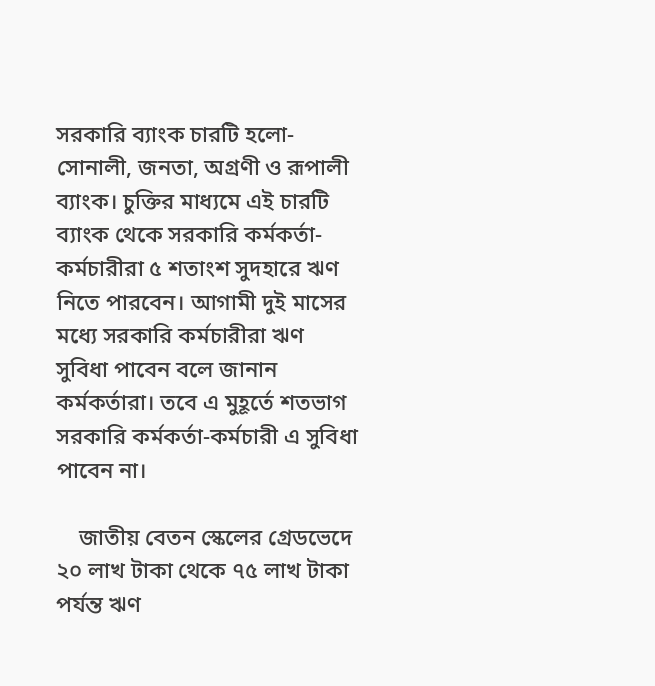সরকারি ব্যাংক চারটি হলো- সোনালী, জনতা, অগ্রণী ও রূপালী ব্যাংক। চুক্তির মাধ্যমে এই চারটি ব্যাংক থেকে সরকারি কর্মকর্তা-কর্মচারীরা ৫ শতাংশ সুদহারে ঋণ নিতে পারবেন। আগামী দুই মাসের মধ্যে সরকারি কর্মচারীরা ঋণ সুবিধা পাবেন বলে জানান কর্মকর্তারা। তবে এ মুহূর্তে শতভাগ সরকারি কর্মকর্তা-কর্মচারী এ সুবিধা পাবেন না।

    জাতীয় বেতন স্কেলের গ্রেডভেদে ২০ লাখ টাকা থেকে ৭৫ লাখ টাকা পর্যন্ত ঋণ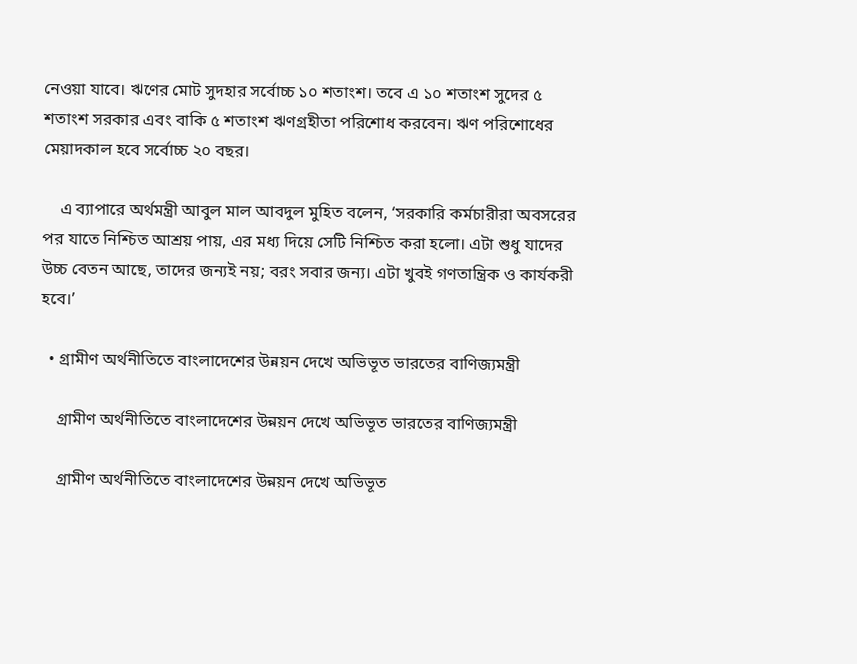নেওয়া যাবে। ঋণের মোট সুদহার সর্বোচ্চ ১০ শতাংশ। তবে এ ১০ শতাংশ সুদের ৫ শতাংশ সরকার এবং বাকি ৫ শতাংশ ঋণগ্রহীতা পরিশোধ করবেন। ঋণ পরিশোধের মেয়াদকাল হবে সর্বোচ্চ ২০ বছর।

    এ ব্যাপারে অর্থমন্ত্রী আবুল মাল আবদুল মুহিত বলেন, ‘সরকারি কর্মচারীরা অবসরের পর যাতে নিশ্চিত আশ্রয় পায়, এর মধ্য দিয়ে সেটি নিশ্চিত করা হলো। এটা শুধু যাদের উচ্চ বেতন আছে, তাদের জন্যই নয়; বরং সবার জন্য। এটা খুবই গণতান্ত্রিক ও কার্যকরী হবে।’

  • গ্রামীণ অর্থনীতিতে বাংলাদেশের উন্নয়ন দেখে অভিভূত ভারতের বাণিজ্যমন্ত্রী

    গ্রামীণ অর্থনীতিতে বাংলাদেশের উন্নয়ন দেখে অভিভূত ভারতের বাণিজ্যমন্ত্রী

    গ্রামীণ অর্থনীতিতে বাংলাদেশের উন্নয়ন দেখে অভিভূত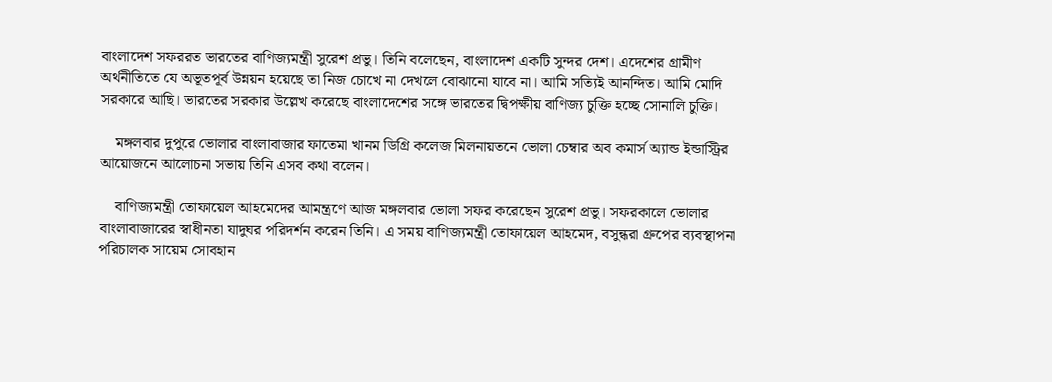বাংলাদেশ সফররত ভারতের বাণিজ্যমন্ত্রী সুরেশ প্রভু। তিনি বলেছেন, বাংলাদেশ একটি সুন্দর দেশ। এদেশের গ্রামীণ অর্থনীতিতে যে অভূতপূর্ব উন্নয়ন হয়েছে তা নিজ চোখে না দেখলে বোঝানো যাবে না। আমি সত্যিই আনন্দিত। আমি মোদি সরকারে আছি। ভারতের সরকার উল্লেখ করেছে বাংলাদেশের সঙ্গে ভারতের দ্বিপক্ষীয় বাণিজ্য চুক্তি হচ্ছে সোনালি চুক্তি।

    মঙ্গলবার দুপুরে ভোলার বাংলাবাজার ফাতেমা খানম ডিগ্রি কলেজ মিলনায়তনে ভোলা চেম্বার অব কমার্স অ্যান্ড ইন্ডাস্ট্রির আয়োজনে আলোচনা সভায় তিনি এসব কথা বলেন।

    বাণিজ্যমন্ত্রী তোফায়েল আহমেদের আমন্ত্রণে আজ মঙ্গলবার ভোলা সফর করেছেন সুরেশ প্রভু। সফরকালে ভোলার বাংলাবাজারের স্বাধীনতা যাদুঘর পরিদর্শন করেন তিনি। এ সময় বাণিজ্যমন্ত্রী তোফায়েল আহমেদ, বসুন্ধরা গ্রুপের ব্যবস্থাপনা পরিচালক সায়েম সোবহান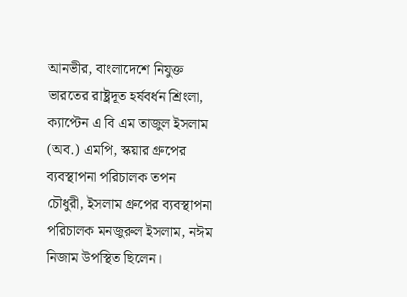আনভীর, বাংলাদেশে নিযুক্ত ভারতের রাষ্ট্রদূত হর্ষবর্ধন শ্রিংলা, ক্যাপ্টেন এ বি এম তাজুল ইসলাম (অব.) এমপি, স্কয়ার গ্রুপের ব্যবস্থাপনা পরিচালক তপন চৌধুরী, ইসলাম গ্রুপের ব্যবস্থাপনা পরিচালক মনজুরুল ইসলাম, নঈম নিজাম উপস্থিত ছিলেন।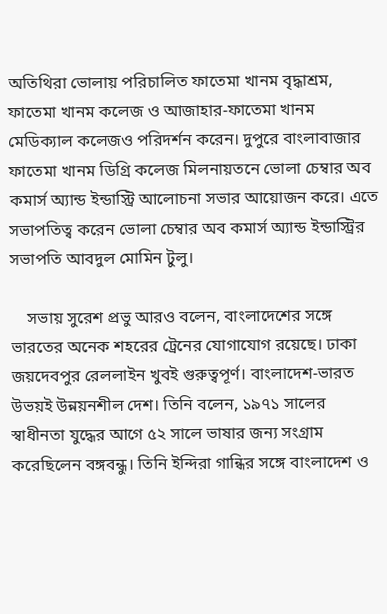অতিথিরা ভোলায় পরিচালিত ফাতেমা খানম বৃদ্ধাশ্রম, ফাতেমা খানম কলেজ ও আজাহার-ফাতেমা খানম মেডিক্যাল কলেজও পরিদর্শন করেন। দুপুরে বাংলাবাজার ফাতেমা খানম ডিগ্রি কলেজ মিলনায়তনে ভোলা চেম্বার অব কমার্স অ্যান্ড ইন্ডাস্ট্রি আলোচনা সভার আয়োজন করে। এতে সভাপতিত্ব করেন ভোলা চেম্বার অব কমার্স অ্যান্ড ইন্ডাস্ট্রির সভাপতি আবদুল মোমিন টুলু।

    সভায় সুরেশ প্রভু আরও বলেন, বাংলাদেশের সঙ্গে ভারতের অনেক শহরের ট্রেনের যোগাযোগ রয়েছে। ঢাকা জয়দেবপুর রেললাইন খুবই গুরুত্বপূর্ণ। বাংলাদেশ-ভারত উভয়ই উন্নয়নশীল দেশ। তিনি বলেন, ১৯৭১ সালের স্বাধীনতা যুদ্ধের আগে ৫২ সালে ভাষার জন্য সংগ্রাম করেছিলেন বঙ্গবন্ধু। তিনি ইন্দিরা গান্ধির সঙ্গে বাংলাদেশ ও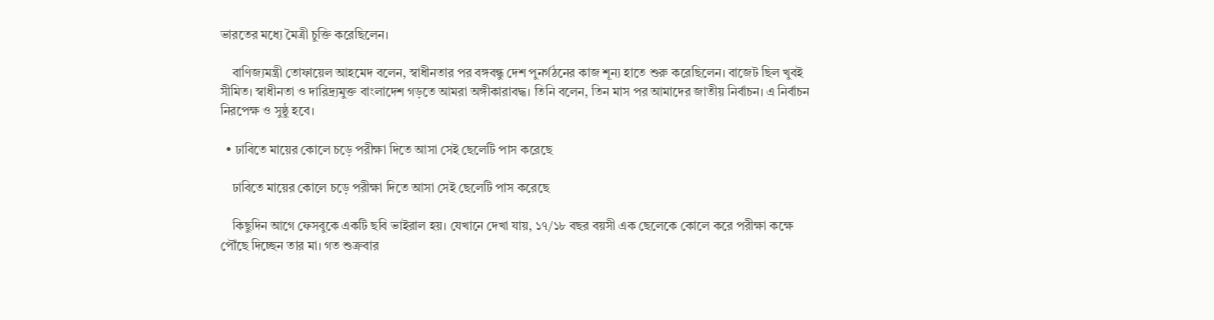ভারতের মধ্যে মৈত্রী চুক্তি করেছিলেন।

    বাণিজ্যমন্ত্রী তোফায়েল আহমেদ বলেন, স্বাধীনতার পর বঙ্গবন্ধু দেশ পুনর্গঠনের কাজ শূন্য হাতে শুরু করেছিলেন। বাজেট ছিল খুবই সীমিত। স্বাধীনতা ও দারিদ্র্যমুক্ত বাংলাদেশ গড়তে আমরা অঙ্গীকারাবদ্ধ। তিনি বলেন, তিন মাস পর আমাদের জাতীয় নির্বাচন। এ নির্বাচন নিরপেক্ষ ও সুষ্ঠু হবে।

  • ঢাবিতে মায়ের কোলে চড়ে পরীক্ষা দিতে আসা সেই ছেলেটি পাস করেছে

    ঢাবিতে মায়ের কোলে চড়ে পরীক্ষা দিতে আসা সেই ছেলেটি পাস করেছে

    কিছুদিন আগে ফেসবুকে একটি ছবি ভাইরাল হয়। যেখানে দেখা যায়, ১৭/১৮ বছর বয়সী এক ছেলেকে কোলে করে পরীক্ষা কক্ষে পৌঁছে দিচ্ছেন তার মা। গত শুক্রবার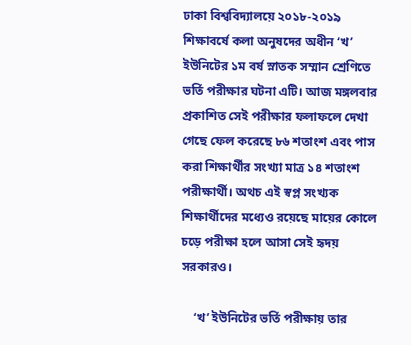ঢাকা বিশ্ববিদ্যালয়ে ২০১৮-২০১৯ শিক্ষাবর্ষে কলা অনুষদের অধীন ‘খ’ ইউনিটের ১ম বর্ষ স্নাতক সম্মান শ্রেণিতে ভর্তি পরীক্ষার ঘটনা এটি। আজ মঙ্গলবার প্রকাশিত সেই পরীক্ষার ফলাফলে দেখা গেছে ফেল করেছে ৮৬ শতাংশ এবং পাস করা শিক্ষার্থীর সংখ্যা মাত্র ১৪ শতাংশ পরীক্ষার্থী। অথচ এই স্বপ্ল সংখ্যক শিক্ষার্থীদের মধ্যেও রয়েছে মায়ের কোলে চড়ে পরীক্ষা হলে আসা সেই হৃদয় সরকারও।

    ‘খ’ ইউনিটের ভর্তি পরীক্ষায় তার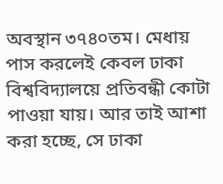অবস্থান ৩৭৪০তম। মেধায় পাস করলেই কেবল ঢাকা বিশ্ববিদ্যালয়ে প্রতিবন্ধী কোটা পাওয়া যায়। আর তাই আশা করা হচ্ছে, সে ঢাকা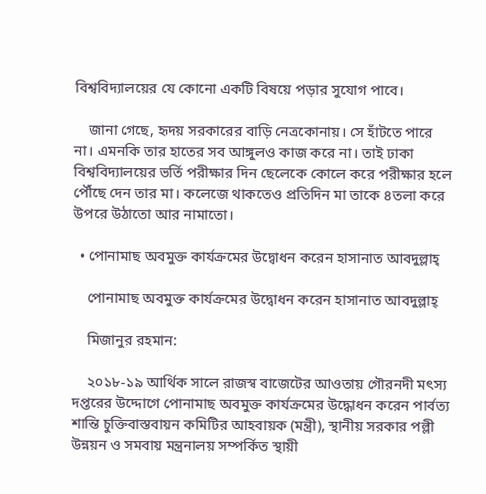বিশ্ববিদ্যালয়ের যে কোনো একটি বিষয়ে পড়ার সুযোগ পাবে।

    জানা গেছে, হৃদয় সরকারের বাড়ি নেত্রকোনায়। সে হাঁটতে পারে না। এমনকি তার হাতের সব আঙ্গুলও কাজ করে না। তাই ঢাকা বিশ্ববিদ্যালয়ের ভর্তি পরীক্ষার দিন ছেলেকে কোলে করে পরীক্ষার হলে পৌঁছে দেন তার মা। কলেজে থাকতেও প্রতিদিন মা তাকে ৪তলা করে উপরে উঠাতো আর নামাতো।

  • পোনামাছ অবমুক্ত কার্যক্রমের উদ্বোধন করেন হাসানাত আবদুল্লাহ্

    পোনামাছ অবমুক্ত কার্যক্রমের উদ্বোধন করেন হাসানাত আবদুল্লাহ্

    মিজানুর রহমান:

    ২০১৮-১৯ আর্থিক সালে রাজস্ব বাজেটের আওতায় গৌরনদী মৎস্য দপ্তরের উদ্দোগে পোনামাছ অবমুক্ত কার্যক্রমের উদ্ধোধন করেন পার্বত্য শান্তি চুক্তিবাস্তবায়ন কমিটির আহবায়ক (মন্ত্রী), স্থানীয় সরকার পল্লী উন্নয়ন ও সমবায় মন্ত্রনালয় সম্পর্কিত স্থায়ী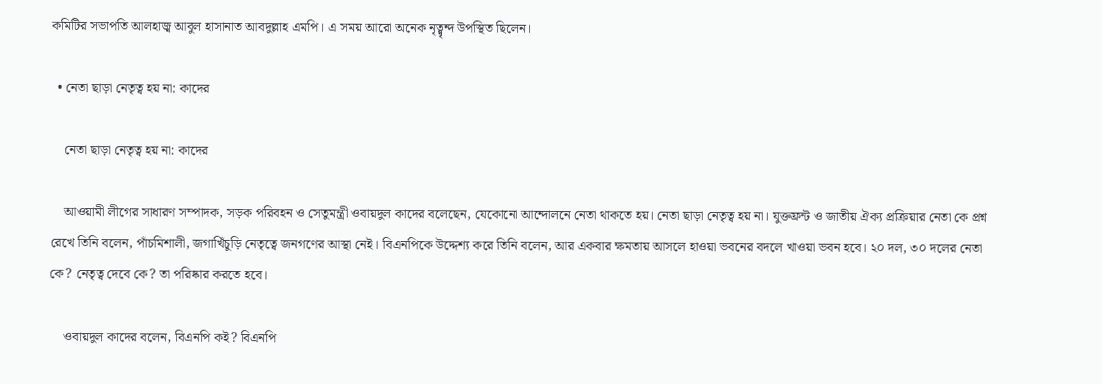কমিটির সভাপতি আলহাজ্ব আবুল হাসানাত আবদুল্লাহ এমপি। এ সময় আরো অনেক নৃত্ব্বৃন্দ উপস্থিত ছিলেন।

  • নেতা ছাড়া নেতৃত্ব হয় না: কাদের

    নেতা ছাড়া নেতৃত্ব হয় না: কাদের

    আওয়ামী লীগের সাধারণ সম্পাদক, সড়ক পরিবহন ও সেতুমন্ত্রী ওবায়দুল কাদের বলেছেন, যেকোনো আন্দোলনে নেতা থাকতে হয়। নেতা ছাড়া নেতৃত্ব হয় না। যুক্তফ্রন্ট ও জাতীয় ঐক্য প্রক্রিয়ার নেতা কে প্রশ্ন রেখে তিনি বলেন, পাঁচমিশালী, জগাখিঁচুড়ি নেতৃত্বে জনগণের আস্থা নেই। বিএনপিকে উদ্দেশ্য করে তিনি বলেন, আর একবার ক্ষমতায় আসলে হাওয়া ভবনের বদলে খাওয়া ভবন হবে। ২০ দল, ৩০ দলের নেতা কে? নেতৃত্ব দেবে কে? তা পরিষ্কার করতে হবে।

    ওবায়দুল কাদের বলেন, বিএনপি কই? বিএনপি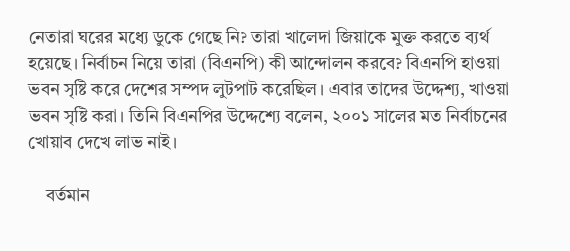নেতারা ঘরের মধ্যে ডুকে গেছে নি? তারা খালেদা জিয়াকে মুক্ত করতে ব্যর্থ হয়েছে। নির্বাচন নিয়ে তারা (বিএনপি) কী আন্দোলন করবে? বিএনপি হাওয়া ভবন সৃষ্টি করে দেশের সম্পদ লুটপাট করেছিল। এবার তাদের উদ্দেশ্য, খাওয়া ভবন সৃষ্টি করা। তিনি বিএনপির উদ্দেশ্যে বলেন, ২০০১ সালের মত নির্বাচনের খোয়াব দেখে লাভ নাই।

    বর্তমান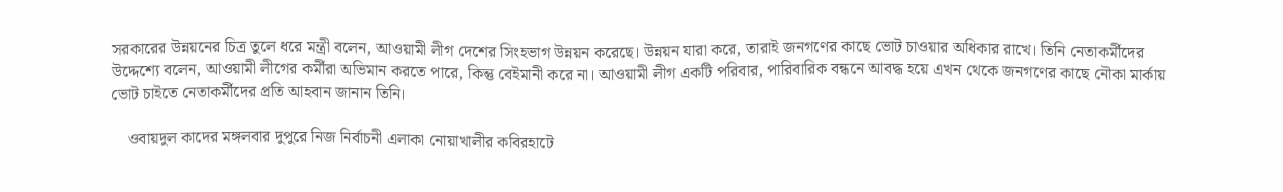সরকারের উন্নয়নের চিত্র তুলে ধরে মন্ত্রী বলেন, আওয়ামী লীগ দেশের সিংহভাগ উন্নয়ন করেছে। উন্নয়ন যারা করে, তারাই জনগণের কাছে ভোট চাওয়ার অধিকার রাখে। তিনি নেতাকর্মীদের উদ্দেশ্যে বলেন, আওয়ামী লীগের কর্মীরা অভিমান করতে পারে, কিন্তু বেইমানী করে না। আওয়ামী লীগ একটি পরিবার, পারিবারিক বন্ধনে আবদ্ধ হয়ে এখন থেকে জনগণের কাছে নৌকা মার্কায় ভোট চাইতে নেতাকর্মীদের প্রতি আহবান জানান তিনি।

    ওবায়দুল কাদের মঙ্গলবার দুপুরে নিজ নির্বাচনী এলাকা নোয়াখালীর কবিরহাটে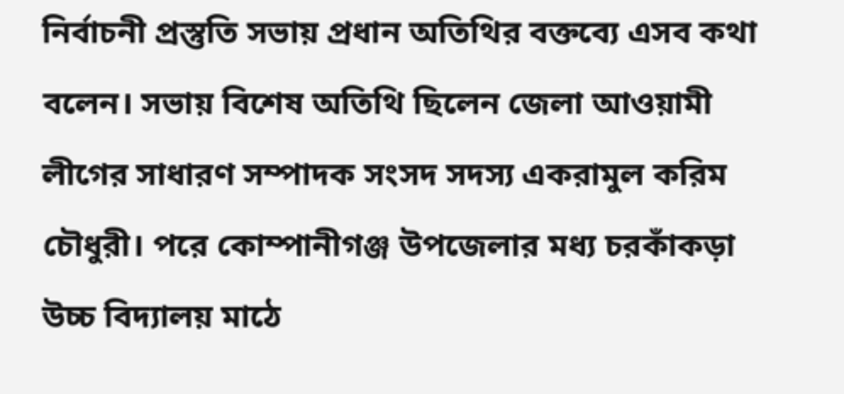নির্বাচনী প্রস্তুতি সভায় প্রধান অতিথির বক্তব্যে এসব কথা বলেন। সভায় বিশেষ অতিথি ছিলেন জেলা আওয়ামী লীগের সাধারণ সম্পাদক সংসদ সদস্য একরামুল করিম চৌধুরী। পরে কোম্পানীগঞ্জ উপজেলার মধ্য চরকাঁকড়া উচ্চ বিদ্যালয় মাঠে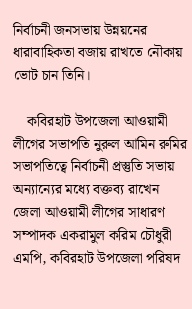নির্বাচনী জনসভায় উন্নয়নের ধারাবাহিকতা বজায় রাখতে নৌকায় ভোট চান তিনি।

    কবিরহাট উপজেলা আওয়ামী লীগের সভাপতি নুরুল আমিন রুমির সভাপতিত্বে নির্বাচনী প্রস্তুতি সভায় অন্যান্যের মধ্যে বক্তব্য রাখেন জেলা আওয়ামী লীগের সাধারণ সম্পাদক একরামুল করিম চৌধুরী এমপি, কবিরহাট উপজেলা পরিষদ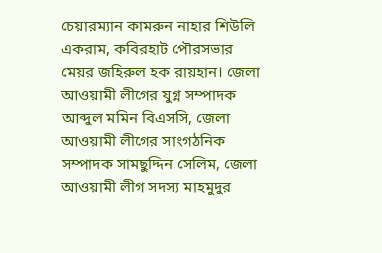চেয়ারম্যান কামরুন নাহার শিউলি একরাম, কবিরহাট পৌরসভার মেয়র জহিরুল হক রায়হান। জেলা আওয়ামী লীগের যুগ্ন সম্পাদক আব্দুল মমিন বিএসসি, জেলা আওয়ামী লীগের সাংগঠনিক সম্পাদক সামছুদ্দিন সেলিম, জেলা আওয়ামী লীগ সদস্য মাহমুদুর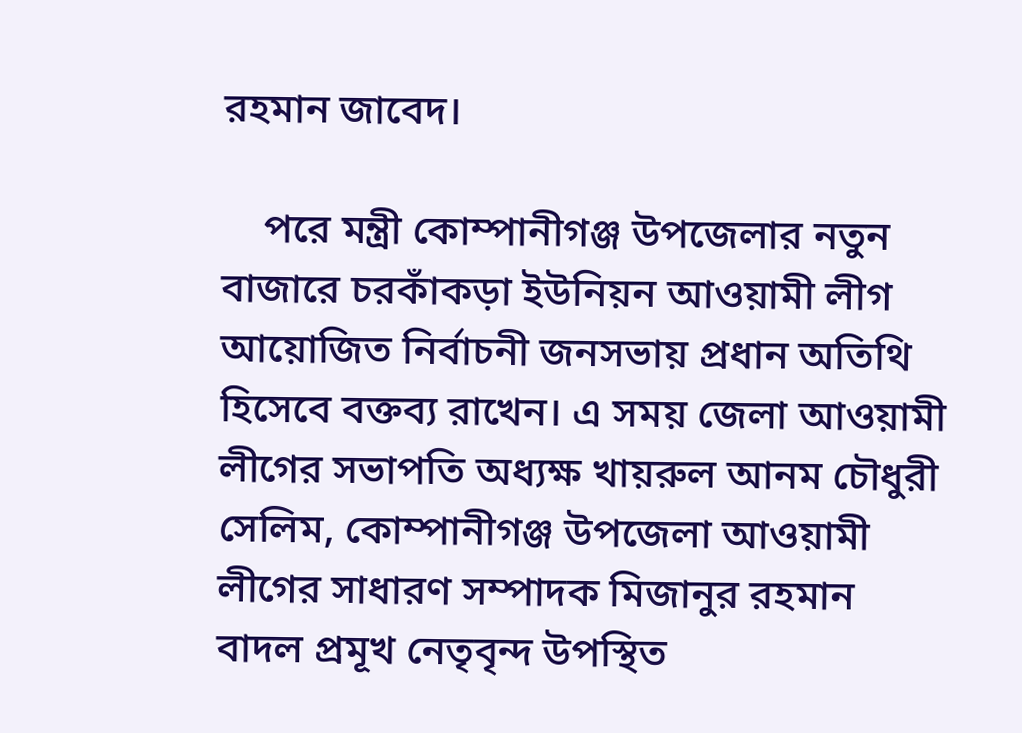রহমান জাবেদ।

    পরে মন্ত্রী কোম্পানীগঞ্জ উপজেলার নতুন বাজারে চরকাঁকড়া ইউনিয়ন আওয়ামী লীগ আয়োজিত নির্বাচনী জনসভায় প্রধান অতিথি হিসেবে বক্তব্য রাখেন। এ সময় জেলা আওয়ামী লীগের সভাপতি অধ্যক্ষ খায়রুল আনম চৌধুরী সেলিম, কোম্পানীগঞ্জ উপজেলা আওয়ামী লীগের সাধারণ সম্পাদক মিজানুর রহমান বাদল প্রমূখ নেতৃবৃন্দ উপস্থিত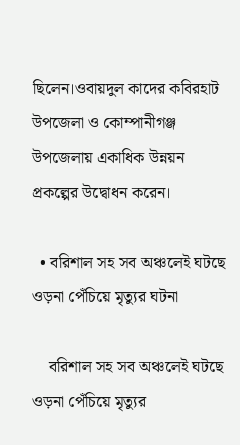ছিলেন।ওবায়দুল কাদের কবিরহাট উপজেলা ও কোম্পানীগঞ্জ উপজেলায় একাধিক উন্নয়ন প্রকল্পের উদ্বোধন করেন।

  • বরিশাল সহ সব অঞ্চলেই ঘটছে ওড়না পেঁচিয়ে মৃত্যুর ঘটনা

    বরিশাল সহ সব অঞ্চলেই ঘটছে ওড়না পেঁচিয়ে মৃত্যুর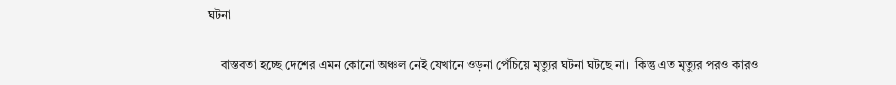ঘটনা

    বাস্তবতা হচ্ছে দেশের এমন কোনো অঞ্চল নেই যেখানে ওড়না পেঁচিয়ে মৃত্যুর ঘটনা ঘটছে না।  কিন্তু এত মৃত্যুর পরও কারও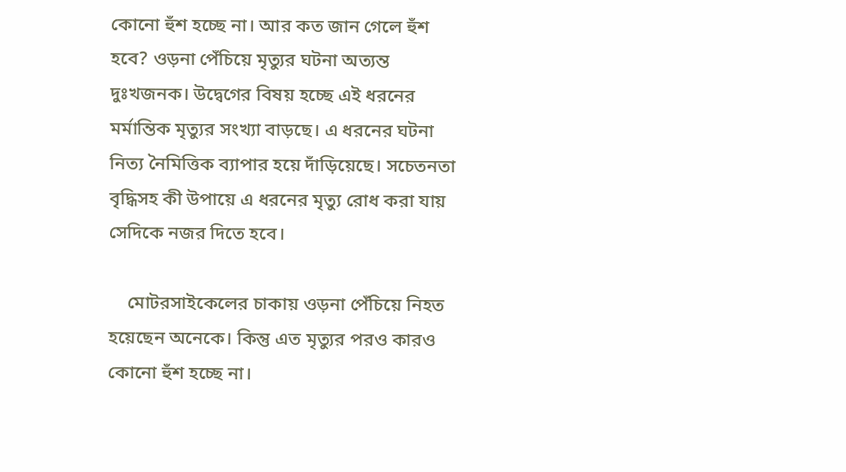কোনো হুঁশ হচ্ছে না। আর কত জান গেলে হুঁশ হবে? ওড়না পেঁচিয়ে মৃত্যুর ঘটনা অত্যন্ত দুঃখজনক। উদ্বেগের বিষয় হচ্ছে এই ধরনের মর্মান্তিক মৃত্যুর সংখ্যা বাড়ছে। এ ধরনের ঘটনা নিত্য নৈমিত্তিক ব্যাপার হয়ে দাঁড়িয়েছে। সচেতনতা বৃদ্ধিসহ কী উপায়ে এ ধরনের মৃত্যু রোধ করা যায় সেদিকে নজর দিতে হবে।

    মোটরসাইকেলের চাকায় ওড়না পেঁচিয়ে নিহত হয়েছেন অনেকে। কিন্তু এত মৃত্যুর পরও কারও কোনো হুঁশ হচ্ছে না।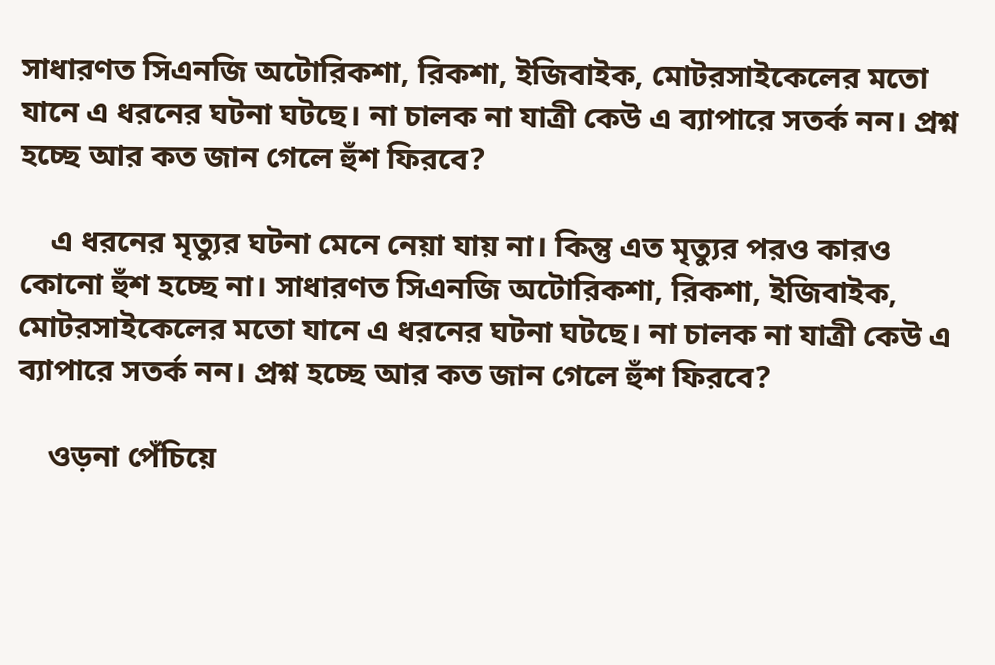সাধারণত সিএনজি অটোরিকশা, রিকশা, ইজিবাইক, মোটরসাইকেলের মতো যানে এ ধরনের ঘটনা ঘটছে। না চালক না যাত্রী কেউ এ ব্যাপারে সতর্ক নন। প্রশ্ন হচ্ছে আর কত জান গেলে হুঁশ ফিরবে?

    এ ধরনের মৃত্যুর ঘটনা মেনে নেয়া যায় না। কিন্তু এত মৃত্যুর পরও কারও কোনো হুঁশ হচ্ছে না। সাধারণত সিএনজি অটোরিকশা, রিকশা, ইজিবাইক, মোটরসাইকেলের মতো যানে এ ধরনের ঘটনা ঘটছে। না চালক না যাত্রী কেউ এ ব্যাপারে সতর্ক নন। প্রশ্ন হচ্ছে আর কত জান গেলে হুঁশ ফিরবে?

    ওড়না পেঁচিয়ে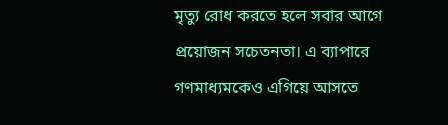মৃত্যু রোধ করতে হলে সবার আগে প্রয়োজন সচেতনতা। এ ব্যাপারে গণমাধ্যমকেও এগিয়ে আসতে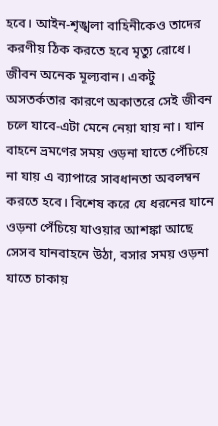হবে। আইন-শৃঙ্খলা বাহিনীকেও তাদের করণীয় ঠিক করতে হবে মৃত্যু রোধে। জীবন অনেক মূল্যবান। একটু অসতর্কতার কারণে অকাতরে সেই জীবন চলে যাবে-এটা মেনে নেয়া যায় না। যান বাহনে ভ্রমণের সময় ওড়না যাতে পেঁচিয়ে না যায় এ ব্যাপারে সাবধানতা অবলম্বন করতে হবে। বিশেষ করে যে ধরনের যানে ওড়না পেঁচিয়ে যাওয়ার আশঙ্কা আছে সেসব যানবাহনে উঠা, বসার সময় ওড়না যাতে চাকায়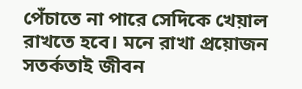পেঁচাতে না পারে সেদিকে খেয়াল রাখতে হবে। মনে রাখা প্রয়োজন সতর্কতাই জীবন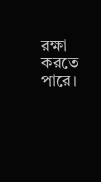রক্ষা করতে পারে।